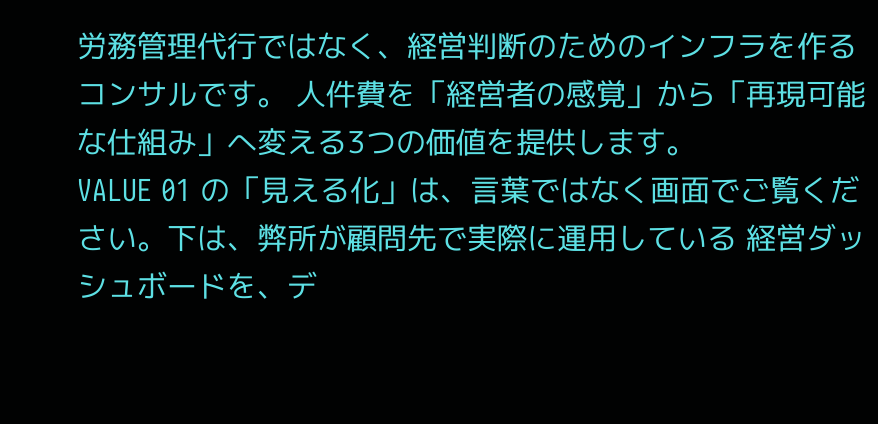労務管理代行ではなく、経営判断のためのインフラを作るコンサルです。 人件費を「経営者の感覚」から「再現可能な仕組み」へ変える3つの価値を提供します。
VALUE 01 の「見える化」は、言葉ではなく画面でご覧ください。下は、弊所が顧問先で実際に運用している 経営ダッシュボードを、デ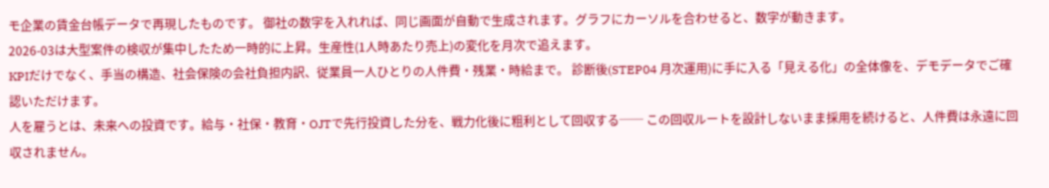モ企業の賃金台帳データで再現したものです。 御社の数字を入れれば、同じ画面が自動で生成されます。グラフにカーソルを合わせると、数字が動きます。
2026-03は大型案件の検収が集中したため一時的に上昇。生産性(1人時あたり売上)の変化を月次で追えます。
KPIだけでなく、手当の構造、社会保険の会社負担内訳、従業員一人ひとりの人件費・残業・時給まで。 診断後(STEP04 月次運用)に手に入る「見える化」の全体像を、デモデータでご確認いただけます。
人を雇うとは、未来への投資です。給与・社保・教育・OJTで先行投資した分を、戦力化後に粗利として回収する── この回収ルートを設計しないまま採用を続けると、人件費は永遠に回収されません。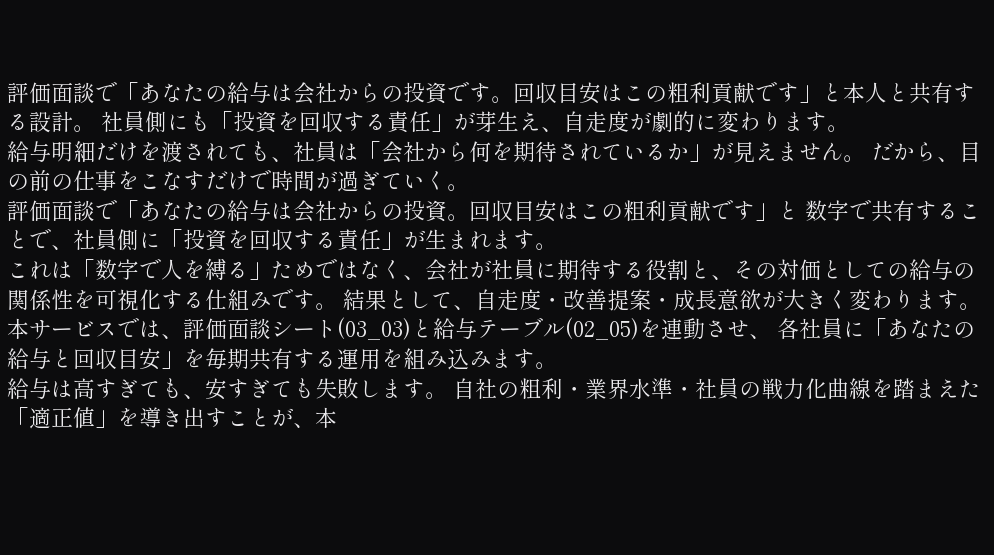評価面談で「あなたの給与は会社からの投資です。回収目安はこの粗利貢献です」と本人と共有する設計。 社員側にも「投資を回収する責任」が芽生え、自走度が劇的に変わります。
給与明細だけを渡されても、社員は「会社から何を期待されているか」が見えません。 だから、目の前の仕事をこなすだけで時間が過ぎていく。
評価面談で「あなたの給与は会社からの投資。回収目安はこの粗利貢献です」と 数字で共有することで、社員側に「投資を回収する責任」が生まれます。
これは「数字で人を縛る」ためではなく、会社が社員に期待する役割と、その対価としての給与の関係性を可視化する仕組みです。 結果として、自走度・改善提案・成長意欲が大きく変わります。
本サービスでは、評価面談シート(03_03)と給与テーブル(02_05)を連動させ、 各社員に「あなたの給与と回収目安」を毎期共有する運用を組み込みます。
給与は高すぎても、安すぎても失敗します。 自社の粗利・業界水準・社員の戦力化曲線を踏まえた「適正値」を導き出すことが、本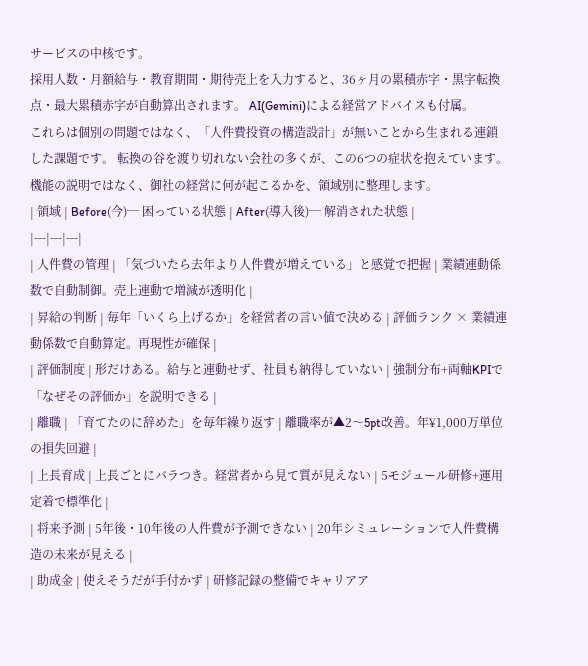サービスの中核です。
採用人数・月額給与・教育期間・期待売上を入力すると、36ヶ月の累積赤字・黒字転換点・最大累積赤字が自動算出されます。 AI(Gemini)による経営アドバイスも付属。
これらは個別の問題ではなく、「人件費投資の構造設計」が無いことから生まれる連鎖した課題です。 転換の谷を渡り切れない会社の多くが、この6つの症状を抱えています。
機能の説明ではなく、御社の経営に何が起こるかを、領域別に整理します。
| 領域 | Before(今)─ 困っている状態 | After(導入後)─ 解消された状態 |
|---|---|---|
| 人件費の管理 | 「気づいたら去年より人件費が増えている」と感覚で把握 | 業績連動係数で自動制御。売上連動で増減が透明化 |
| 昇給の判断 | 毎年「いくら上げるか」を経営者の言い値で決める | 評価ランク × 業績連動係数で自動算定。再現性が確保 |
| 評価制度 | 形だけある。給与と連動せず、社員も納得していない | 強制分布+両軸KPIで「なぜその評価か」を説明できる |
| 離職 | 「育てたのに辞めた」を毎年繰り返す | 離職率が▲2〜5pt改善。年¥1,000万単位の損失回避 |
| 上長育成 | 上長ごとにバラつき。経営者から見て質が見えない | 5モジュール研修+運用定着で標準化 |
| 将来予測 | 5年後・10年後の人件費が予測できない | 20年シミュレーションで人件費構造の未来が見える |
| 助成金 | 使えそうだが手付かず | 研修記録の整備でキャリアア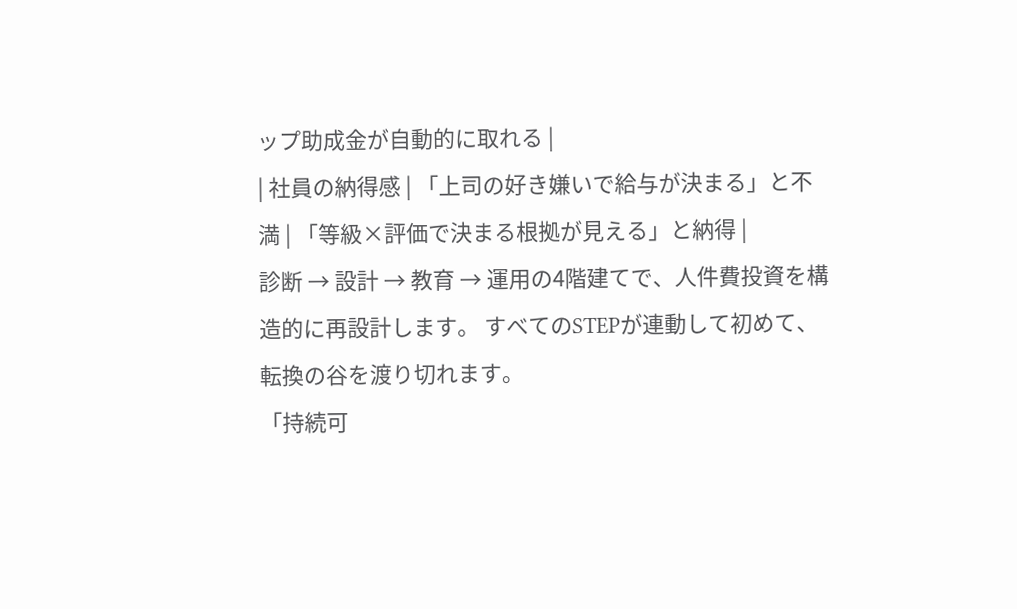ップ助成金が自動的に取れる |
| 社員の納得感 | 「上司の好き嫌いで給与が決まる」と不満 | 「等級×評価で決まる根拠が見える」と納得 |
診断 → 設計 → 教育 → 運用の4階建てで、人件費投資を構造的に再設計します。 すべてのSTEPが連動して初めて、転換の谷を渡り切れます。
「持続可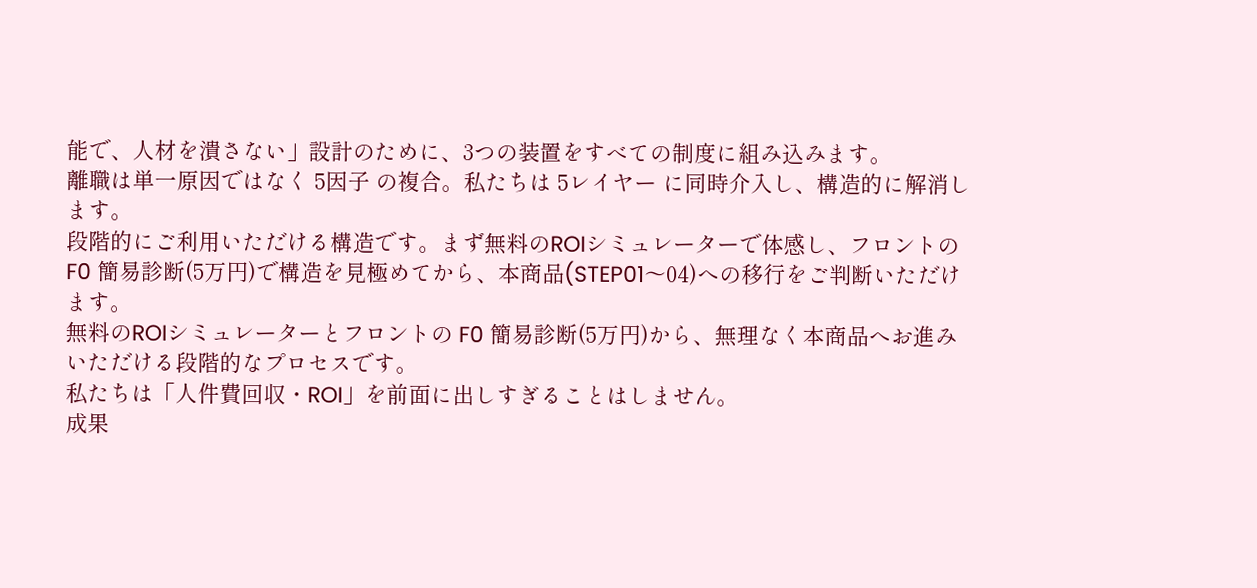能で、人材を潰さない」設計のために、3つの装置をすべての制度に組み込みます。
離職は単一原因ではなく 5因子 の複合。私たちは 5レイヤー に同時介入し、構造的に解消します。
段階的にご利用いただける構造です。まず無料のROIシミュレーターで体感し、フロントの F0 簡易診断(5万円)で構造を見極めてから、本商品(STEP01〜04)への移行をご判断いただけます。
無料のROIシミュレーターとフロントの F0 簡易診断(5万円)から、無理なく本商品へお進みいただける段階的なプロセスです。
私たちは「人件費回収・ROI」を前面に出しすぎることはしません。
成果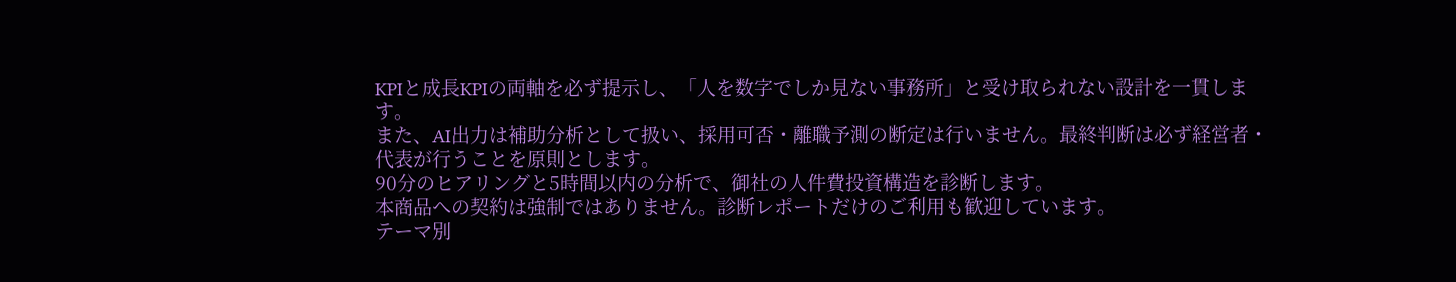KPIと成長KPIの両軸を必ず提示し、「人を数字でしか見ない事務所」と受け取られない設計を一貫します。
また、AI出力は補助分析として扱い、採用可否・離職予測の断定は行いません。最終判断は必ず経営者・代表が行うことを原則とします。
90分のヒアリングと5時間以内の分析で、御社の人件費投資構造を診断します。
本商品への契約は強制ではありません。診断レポートだけのご利用も歓迎しています。
テーマ別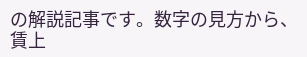の解説記事です。数字の見方から、賃上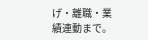げ・離職・業績連動まで。